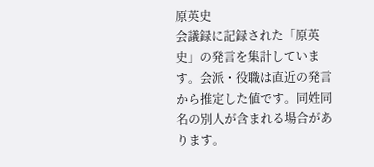原英史
会議録に記録された「原英史」の発言を集計しています。会派・役職は直近の発言から推定した値です。同姓同名の別人が含まれる場合があります。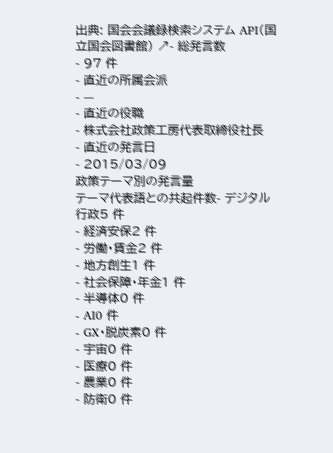出典: 国会会議録検索システム API(国立国会図書館) ↗- 総発言数
- 97 件
- 直近の所属会派
- —
- 直近の役職
- 株式会社政策工房代表取締役社長
- 直近の発言日
- 2015/03/09
政策テーマ別の発言量
テーマ代表語との共起件数- デジタル行政5 件
- 経済安保2 件
- 労働・賃金2 件
- 地方創生1 件
- 社会保障・年金1 件
- 半導体0 件
- AI0 件
- GX・脱炭素0 件
- 宇宙0 件
- 医療0 件
- 農業0 件
- 防衛0 件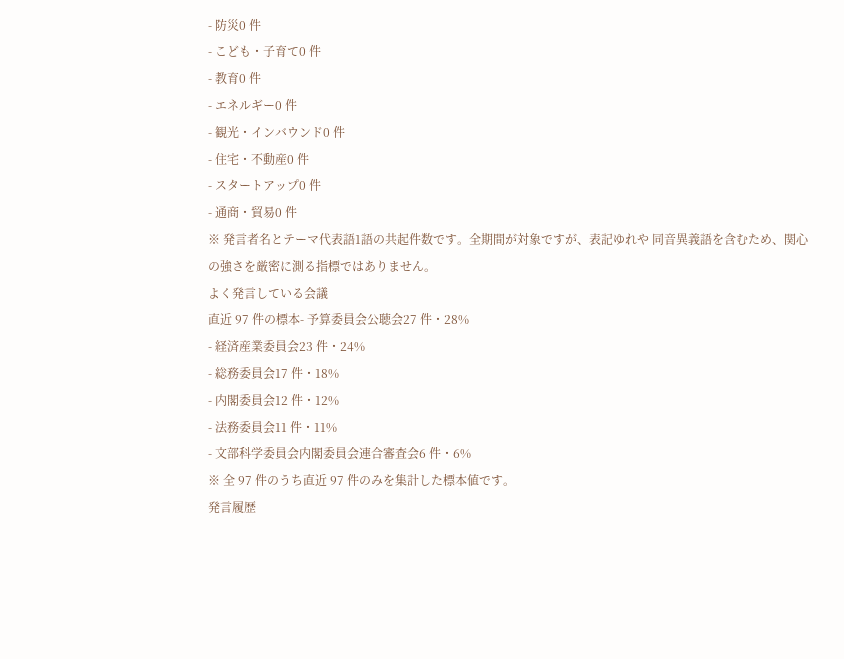- 防災0 件
- こども・子育て0 件
- 教育0 件
- エネルギー0 件
- 観光・インバウンド0 件
- 住宅・不動産0 件
- スタートアップ0 件
- 通商・貿易0 件
※ 発言者名とテーマ代表語1語の共起件数です。全期間が対象ですが、表記ゆれや 同音異義語を含むため、関心の強さを厳密に測る指標ではありません。
よく発言している会議
直近 97 件の標本- 予算委員会公聴会27 件・28%
- 経済産業委員会23 件・24%
- 総務委員会17 件・18%
- 内閣委員会12 件・12%
- 法務委員会11 件・11%
- 文部科学委員会内閣委員会連合審査会6 件・6%
※ 全 97 件のうち直近 97 件のみを集計した標本値です。
発言履歴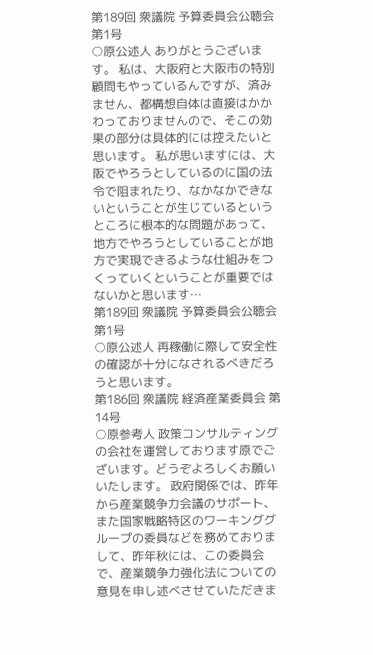第189回 衆議院 予算委員会公聴会 第1号
○原公述人 ありがとうございます。 私は、大阪府と大阪市の特別顧問もやっているんですが、済みません、都構想自体は直接はかかわっておりませんので、そこの効果の部分は具体的には控えたいと思います。 私が思いますには、大阪でやろうとしているのに国の法令で阻まれたり、なかなかできないということが生じているというところに根本的な問題があって、地方でやろうとしていることが地方で実現できるような仕組みをつくっていくということが重要ではないかと思います…
第189回 衆議院 予算委員会公聴会 第1号
○原公述人 再稼働に際して安全性の確認が十分になされるべきだろうと思います。
第186回 衆議院 経済産業委員会 第14号
○原参考人 政策コンサルティングの会社を運営しております原でございます。どうぞよろしくお願いいたします。 政府関係では、昨年から産業競争力会議のサポート、また国家戦略特区のワーキンググループの委員などを務めておりまして、昨年秋には、この委員会で、産業競争力強化法についての意見を申し述べさせていただきま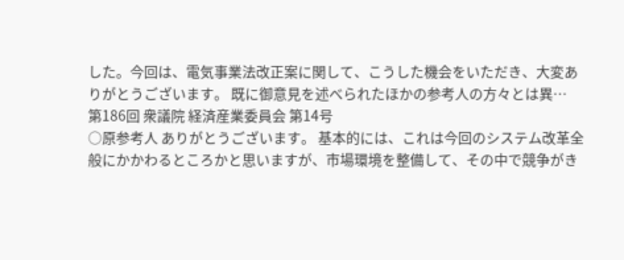した。今回は、電気事業法改正案に関して、こうした機会をいただき、大変ありがとうございます。 既に御意見を述べられたほかの参考人の方々とは異…
第186回 衆議院 経済産業委員会 第14号
○原参考人 ありがとうございます。 基本的には、これは今回のシステム改革全般にかかわるところかと思いますが、市場環境を整備して、その中で競争がき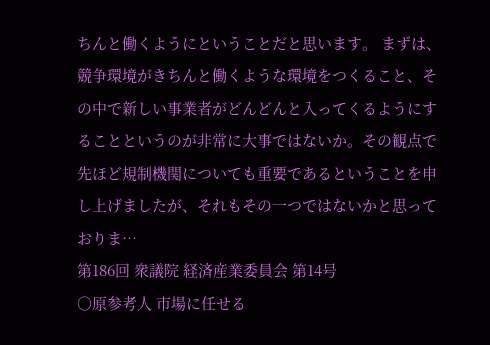ちんと働くようにということだと思います。 まずは、競争環境がきちんと働くような環境をつくること、その中で新しい事業者がどんどんと入ってくるようにすることというのが非常に大事ではないか。その観点で先ほど規制機関についても重要であるということを申し上げましたが、それもその一つではないかと思っておりま…
第186回 衆議院 経済産業委員会 第14号
○原参考人 市場に任せる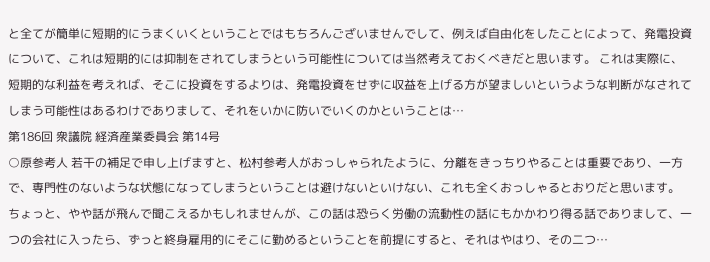と全てが簡単に短期的にうまくいくということではもちろんございませんでして、例えば自由化をしたことによって、発電投資について、これは短期的には抑制をされてしまうという可能性については当然考えておくべきだと思います。 これは実際に、短期的な利益を考えれば、そこに投資をするよりは、発電投資をせずに収益を上げる方が望ましいというような判断がなされてしまう可能性はあるわけでありまして、それをいかに防いでいくのかということは…
第186回 衆議院 経済産業委員会 第14号
○原参考人 若干の補足で申し上げますと、松村参考人がおっしゃられたように、分離をきっちりやることは重要であり、一方で、専門性のないような状態になってしまうということは避けないといけない、これも全くおっしゃるとおりだと思います。 ちょっと、やや話が飛んで聞こえるかもしれませんが、この話は恐らく労働の流動性の話にもかかわり得る話でありまして、一つの会社に入ったら、ずっと終身雇用的にそこに勤めるということを前提にすると、それはやはり、その二つ…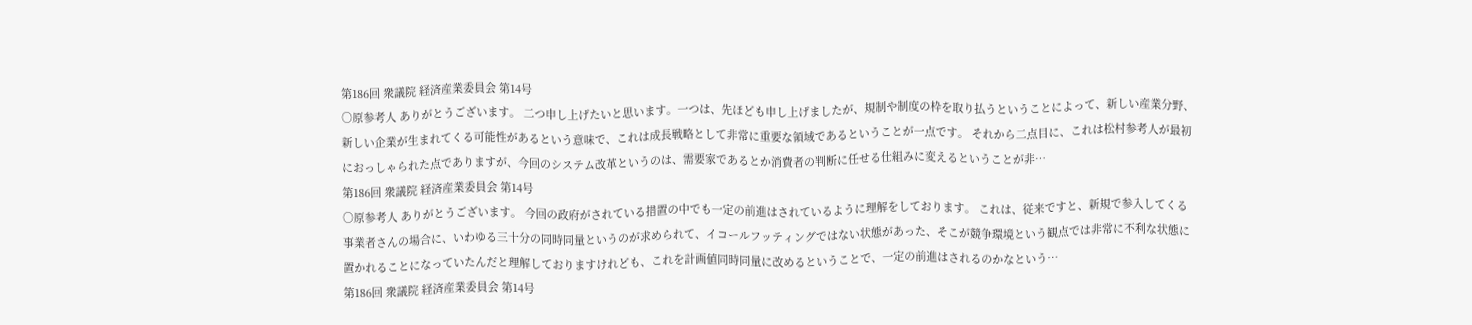第186回 衆議院 経済産業委員会 第14号
○原参考人 ありがとうございます。 二つ申し上げたいと思います。一つは、先ほども申し上げましたが、規制や制度の枠を取り払うということによって、新しい産業分野、新しい企業が生まれてくる可能性があるという意味で、これは成長戦略として非常に重要な領域であるということが一点です。 それから二点目に、これは松村参考人が最初におっしゃられた点でありますが、今回のシステム改革というのは、需要家であるとか消費者の判断に任せる仕組みに変えるということが非…
第186回 衆議院 経済産業委員会 第14号
○原参考人 ありがとうございます。 今回の政府がされている措置の中でも一定の前進はされているように理解をしております。 これは、従来ですと、新規で参入してくる事業者さんの場合に、いわゆる三十分の同時同量というのが求められて、イコールフッティングではない状態があった、そこが競争環境という観点では非常に不利な状態に置かれることになっていたんだと理解しておりますけれども、これを計画値同時同量に改めるということで、一定の前進はされるのかなという…
第186回 衆議院 経済産業委員会 第14号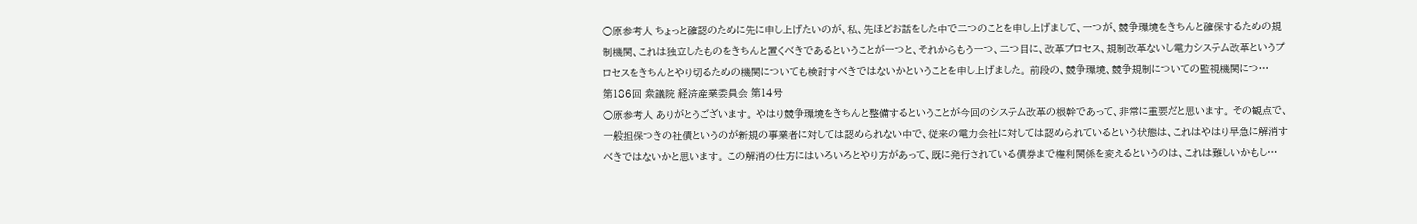○原参考人 ちょっと確認のために先に申し上げたいのが、私、先ほどお話をした中で二つのことを申し上げまして、一つが、競争環境をきちんと確保するための規制機関、これは独立したものをきちんと置くべきであるということが一つと、それからもう一つ、二つ目に、改革プロセス、規制改革ないし電力システム改革というプロセスをきちんとやり切るための機関についても検討すべきではないかということを申し上げました。 前段の、競争環境、競争規制についての監視機関につ…
第186回 衆議院 経済産業委員会 第14号
○原参考人 ありがとうございます。 やはり競争環境をきちんと整備するということが今回のシステム改革の根幹であって、非常に重要だと思います。 その観点で、一般担保つきの社債というのが新規の事業者に対しては認められない中で、従来の電力会社に対しては認められているという状態は、これはやはり早急に解消すべきではないかと思います。 この解消の仕方にはいろいろとやり方があって、既に発行されている債券まで権利関係を変えるというのは、これは難しいかもし…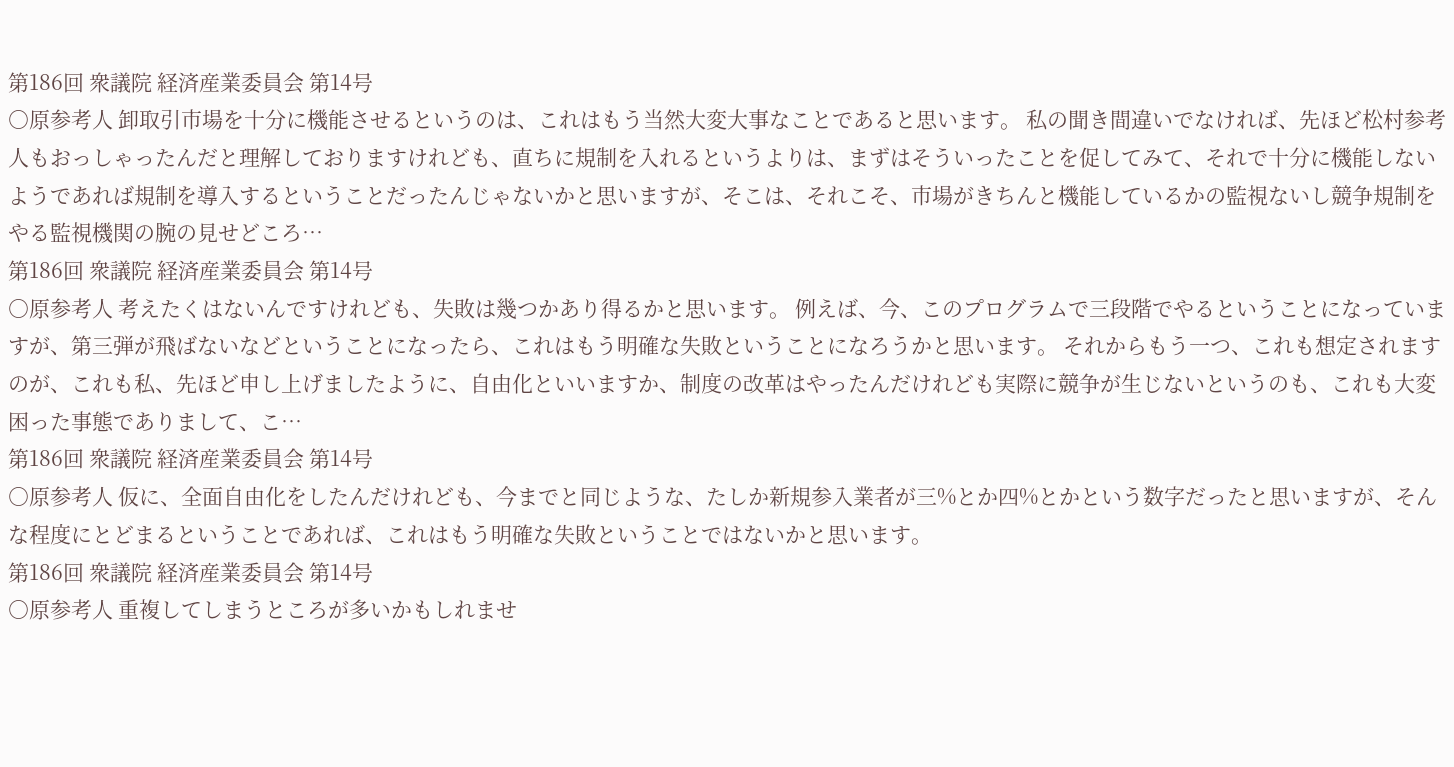第186回 衆議院 経済産業委員会 第14号
○原参考人 卸取引市場を十分に機能させるというのは、これはもう当然大変大事なことであると思います。 私の聞き間違いでなければ、先ほど松村参考人もおっしゃったんだと理解しておりますけれども、直ちに規制を入れるというよりは、まずはそういったことを促してみて、それで十分に機能しないようであれば規制を導入するということだったんじゃないかと思いますが、そこは、それこそ、市場がきちんと機能しているかの監視ないし競争規制をやる監視機関の腕の見せどころ…
第186回 衆議院 経済産業委員会 第14号
○原参考人 考えたくはないんですけれども、失敗は幾つかあり得るかと思います。 例えば、今、このプログラムで三段階でやるということになっていますが、第三弾が飛ばないなどということになったら、これはもう明確な失敗ということになろうかと思います。 それからもう一つ、これも想定されますのが、これも私、先ほど申し上げましたように、自由化といいますか、制度の改革はやったんだけれども実際に競争が生じないというのも、これも大変困った事態でありまして、こ…
第186回 衆議院 経済産業委員会 第14号
○原参考人 仮に、全面自由化をしたんだけれども、今までと同じような、たしか新規参入業者が三%とか四%とかという数字だったと思いますが、そんな程度にとどまるということであれば、これはもう明確な失敗ということではないかと思います。
第186回 衆議院 経済産業委員会 第14号
○原参考人 重複してしまうところが多いかもしれませ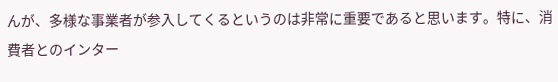んが、多様な事業者が参入してくるというのは非常に重要であると思います。特に、消費者とのインター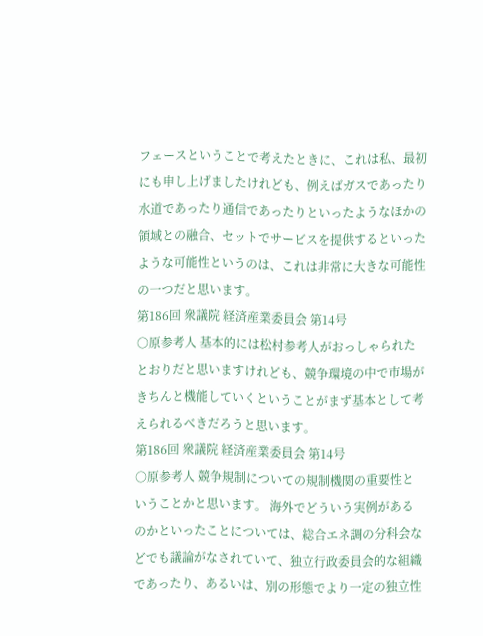フェースということで考えたときに、これは私、最初にも申し上げましたけれども、例えばガスであったり水道であったり通信であったりといったようなほかの領域との融合、セットでサービスを提供するといったような可能性というのは、これは非常に大きな可能性の一つだと思います。
第186回 衆議院 経済産業委員会 第14号
○原参考人 基本的には松村参考人がおっしゃられたとおりだと思いますけれども、競争環境の中で市場がきちんと機能していくということがまず基本として考えられるべきだろうと思います。
第186回 衆議院 経済産業委員会 第14号
○原参考人 競争規制についての規制機関の重要性ということかと思います。 海外でどういう実例があるのかといったことについては、総合エネ調の分科会などでも議論がなされていて、独立行政委員会的な組織であったり、あるいは、別の形態でより一定の独立性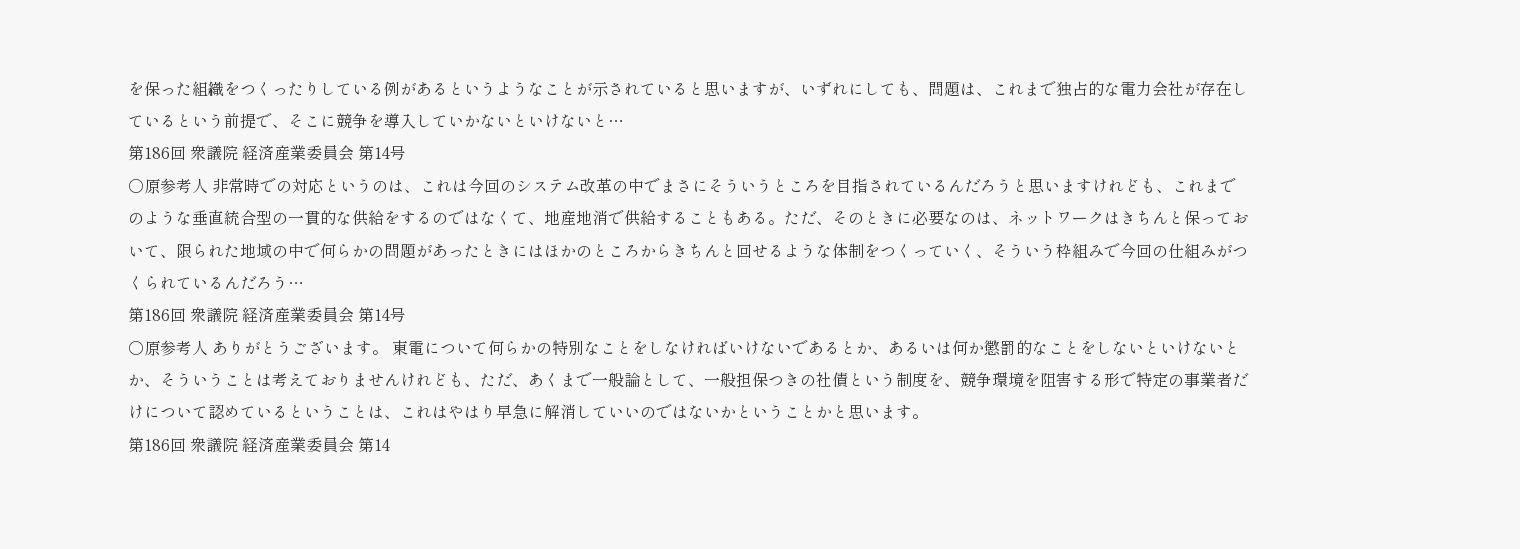を保った組織をつくったりしている例があるというようなことが示されていると思いますが、いずれにしても、問題は、これまで独占的な電力会社が存在しているという前提で、そこに競争を導入していかないといけないと…
第186回 衆議院 経済産業委員会 第14号
○原参考人 非常時での対応というのは、これは今回のシステム改革の中でまさにそういうところを目指されているんだろうと思いますけれども、これまでのような垂直統合型の一貫的な供給をするのではなくて、地産地消で供給することもある。ただ、そのときに必要なのは、ネットワークはきちんと保っておいて、限られた地域の中で何らかの問題があったときにはほかのところからきちんと回せるような体制をつくっていく、そういう枠組みで今回の仕組みがつくられているんだろう…
第186回 衆議院 経済産業委員会 第14号
○原参考人 ありがとうございます。 東電について何らかの特別なことをしなければいけないであるとか、あるいは何か懲罰的なことをしないといけないとか、そういうことは考えておりませんけれども、ただ、あくまで一般論として、一般担保つきの社債という制度を、競争環境を阻害する形で特定の事業者だけについて認めているということは、これはやはり早急に解消していいのではないかということかと思います。
第186回 衆議院 経済産業委員会 第14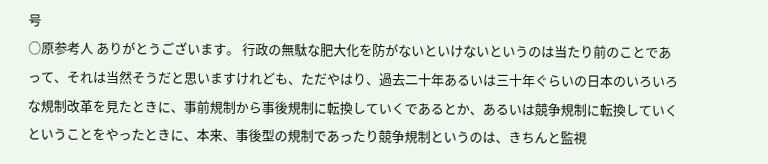号
○原参考人 ありがとうございます。 行政の無駄な肥大化を防がないといけないというのは当たり前のことであって、それは当然そうだと思いますけれども、ただやはり、過去二十年あるいは三十年ぐらいの日本のいろいろな規制改革を見たときに、事前規制から事後規制に転換していくであるとか、あるいは競争規制に転換していくということをやったときに、本来、事後型の規制であったり競争規制というのは、きちんと監視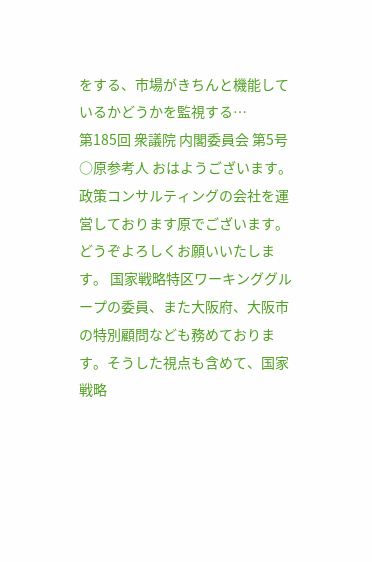をする、市場がきちんと機能しているかどうかを監視する…
第185回 衆議院 内閣委員会 第5号
○原参考人 おはようございます。政策コンサルティングの会社を運営しております原でございます。どうぞよろしくお願いいたします。 国家戦略特区ワーキンググループの委員、また大阪府、大阪市の特別顧問なども務めております。そうした視点も含めて、国家戦略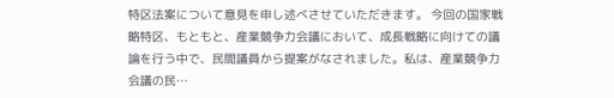特区法案について意見を申し述べさせていただきます。 今回の国家戦略特区、もともと、産業競争力会議において、成長戦略に向けての議論を行う中で、民間議員から提案がなされました。私は、産業競争力会議の民…